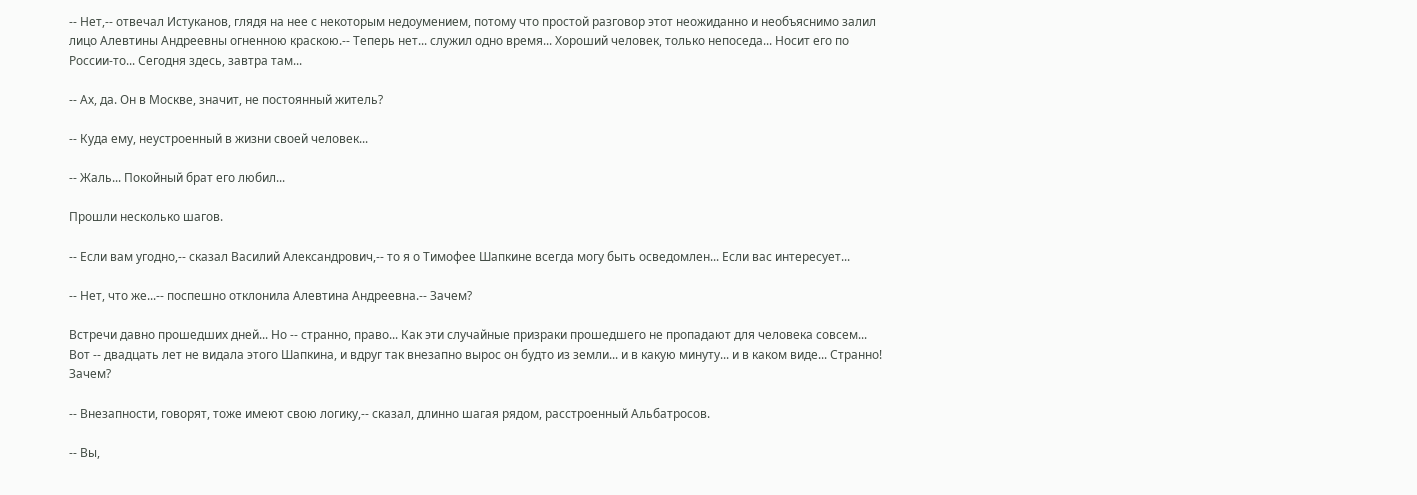-- Нет,-- отвечал Истуканов, глядя на нее с некоторым недоумением, потому что простой разговор этот неожиданно и необъяснимо залил лицо Алевтины Андреевны огненною краскою.-- Теперь нет... служил одно время... Хороший человек, только непоседа... Носит его по России-то... Сегодня здесь, завтра там...

-- Ах, да. Он в Москве, значит, не постоянный житель?

-- Куда ему, неустроенный в жизни своей человек...

-- Жаль... Покойный брат его любил...

Прошли несколько шагов.

-- Если вам угодно,-- сказал Василий Александрович,-- то я о Тимофее Шапкине всегда могу быть осведомлен... Если вас интересует...

-- Нет, что же...-- поспешно отклонила Алевтина Андреевна.-- Зачем?

Встречи давно прошедших дней... Но -- странно, право... Как эти случайные призраки прошедшего не пропадают для человека совсем... Вот -- двадцать лет не видала этого Шапкина, и вдруг так внезапно вырос он будто из земли... и в какую минуту... и в каком виде... Странно! Зачем?

-- Внезапности, говорят, тоже имеют свою логику,-- сказал, длинно шагая рядом, расстроенный Альбатросов.

-- Вы,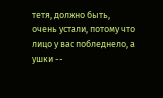тетя, должно быть, очень устали, потому что лицо у вас побледнело, а ушки --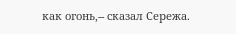как огонь,-- сказал Сережа.